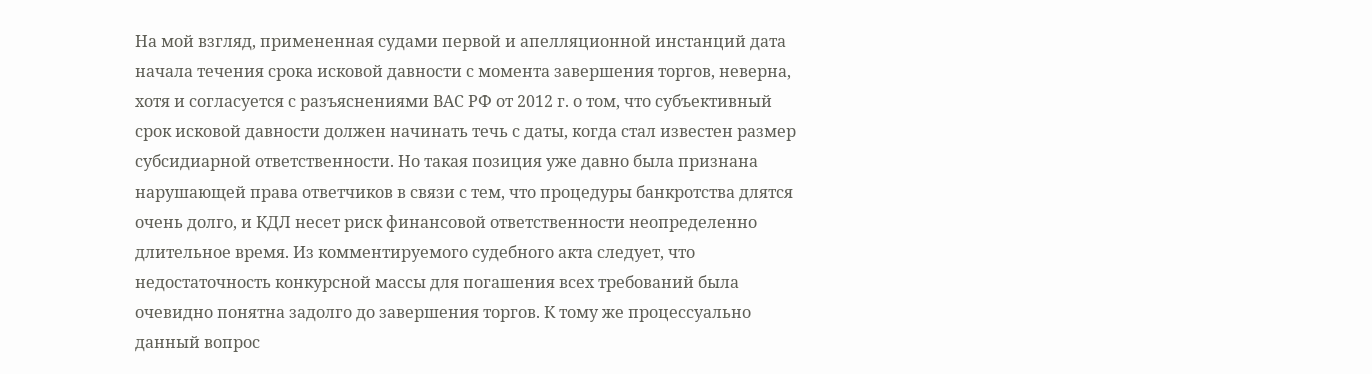На мой взгляд, примененная судами первой и апелляционной инстанций дата начала течения срока исковой давности с момента завершения торгов, неверна, хотя и согласуется с разъяснениями ВАС РФ от 2012 г. о том, что субъективный срок исковой давности должен начинать течь с даты, когда стал известен размер субсидиарной ответственности. Но такая позиция уже давно была признана нарушающей права ответчиков в связи с тем, что процедуры банкротства длятся очень долго, и КДЛ несет риск финансовой ответственности неопределенно длительное время. Из комментируемого судебного акта следует, что недостаточность конкурсной массы для погашения всех требований была очевидно понятна задолго до завершения торгов. К тому же процессуально данный вопрос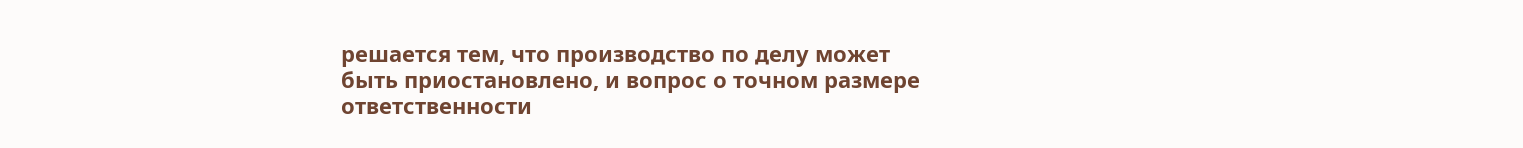решается тем, что производство по делу может быть приостановлено, и вопрос о точном размере ответственности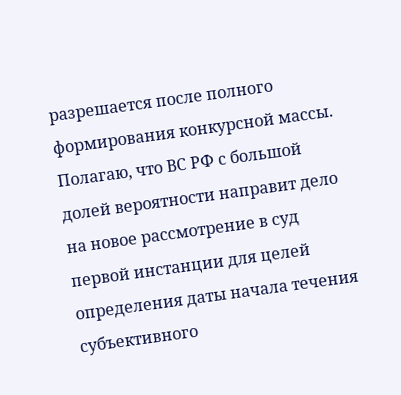разрешается после полного формирования конкурсной массы. Полагаю, что ВС РФ с большой долей вероятности направит дело на новое рассмотрение в суд первой инстанции для целей определения даты начала течения субъективного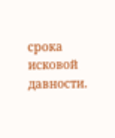срока исковой давности.